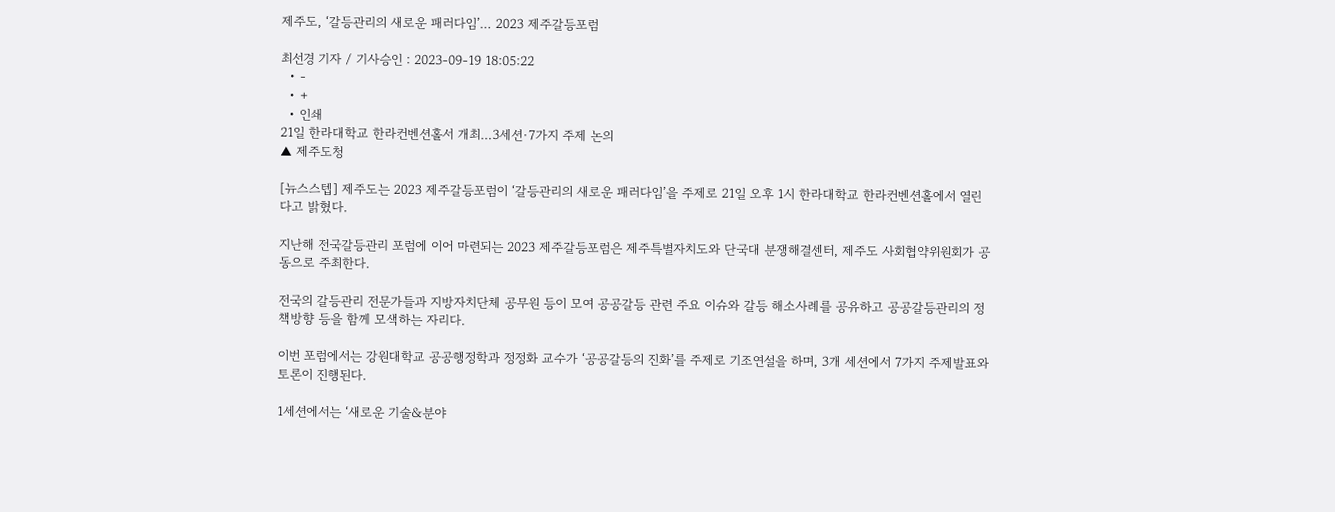제주도, ‘갈등관리의 새로운 패러다임’… 2023 제주갈등포럼

최선경 기자 / 기사승인 : 2023-09-19 18:05:22
  • -
  • +
  • 인쇄
21일 한라대학교 한라컨벤션홀서 개최…3세션·7가지 주제 논의
▲ 제주도청

[뉴스스텝] 제주도는 2023 제주갈등포럼이 ‘갈등관리의 새로운 패러다임’을 주제로 21일 오후 1시 한라대학교 한라컨벤션홀에서 열린다고 밝혔다.

지난해 전국갈등관리 포럼에 이어 마련되는 2023 제주갈등포럼은 제주특별자치도와 단국대 분쟁해결센터, 제주도 사회협약위원회가 공동으로 주최한다.

전국의 갈등관리 전문가들과 지방자치단체 공무원 등이 모여 공공갈등 관련 주요 이슈와 갈등 해소사례를 공유하고 공공갈등관리의 정책방향 등을 함께 모색하는 자리다.

이번 포럼에서는 강원대학교 공공행정학과 정정화 교수가 ‘공공갈등의 진화’를 주제로 기조연설을 하며, 3개 세션에서 7가지 주제발표와 토론이 진행된다.

1세션에서는 ‘새로운 기술&분야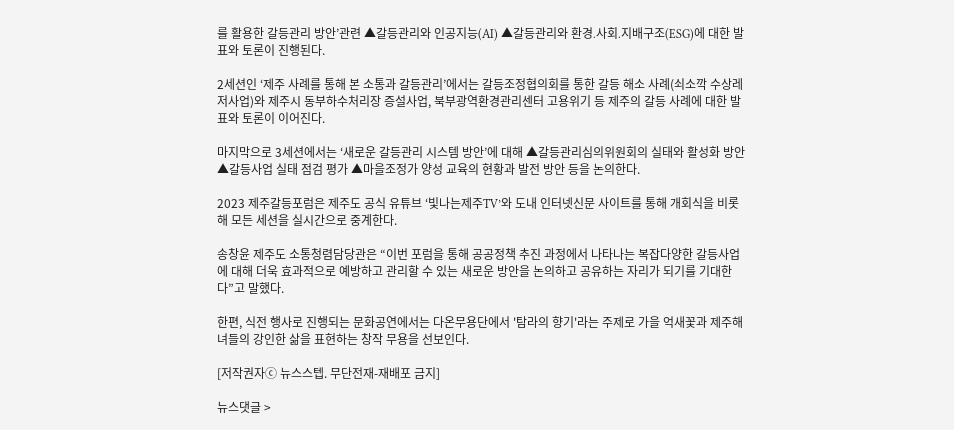를 활용한 갈등관리 방안’관련 ▲갈등관리와 인공지능(AI) ▲갈등관리와 환경․사회․지배구조(ESG)에 대한 발표와 토론이 진행된다.

2세션인 ‘제주 사례를 통해 본 소통과 갈등관리’에서는 갈등조정협의회를 통한 갈등 해소 사례(쇠소깍 수상레저사업)와 제주시 동부하수처리장 증설사업, 북부광역환경관리센터 고용위기 등 제주의 갈등 사례에 대한 발표와 토론이 이어진다.

마지막으로 3세션에서는 ‘새로운 갈등관리 시스템 방안’에 대해 ▲갈등관리심의위원회의 실태와 활성화 방안 ▲갈등사업 실태 점검 평가 ▲마을조정가 양성 교육의 현황과 발전 방안 등을 논의한다.

2023 제주갈등포럼은 제주도 공식 유튜브 ‘빛나는제주TV’와 도내 인터넷신문 사이트를 통해 개회식을 비롯해 모든 세션을 실시간으로 중계한다.

송창윤 제주도 소통청렴담당관은 “이번 포럼을 통해 공공정책 추진 과정에서 나타나는 복잡다양한 갈등사업에 대해 더욱 효과적으로 예방하고 관리할 수 있는 새로운 방안을 논의하고 공유하는 자리가 되기를 기대한다”고 말했다.

한편, 식전 행사로 진행되는 문화공연에서는 다온무용단에서 '탐라의 향기'라는 주제로 가을 억새꽃과 제주해녀들의 강인한 삶을 표현하는 창작 무용을 선보인다.

[저작권자ⓒ 뉴스스텝. 무단전재-재배포 금지]

뉴스댓글 >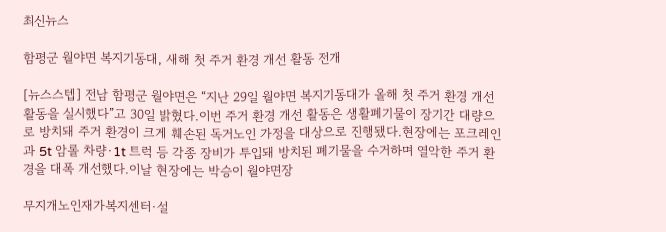최신뉴스

함평군 월야면 복지기동대, 새해 첫 주거 환경 개선 활동 전개

[뉴스스텝] 전남 함평군 월야면은 “지난 29일 월야면 복지기동대가 올해 첫 주거 환경 개선 활동을 실시했다”고 30일 밝혔다.이번 주거 환경 개선 활동은 생활폐기물이 장기간 대량으로 방치돼 주거 환경이 크게 훼손된 독거노인 가정을 대상으로 진행됐다.현장에는 포크레인과 5t 암롤 차량·1t 트럭 등 각종 장비가 투입돼 방치된 폐기물을 수거하며 열악한 주거 환경을 대폭 개선했다.이날 현장에는 박승이 월야면장

무지개노인재가복지센터·설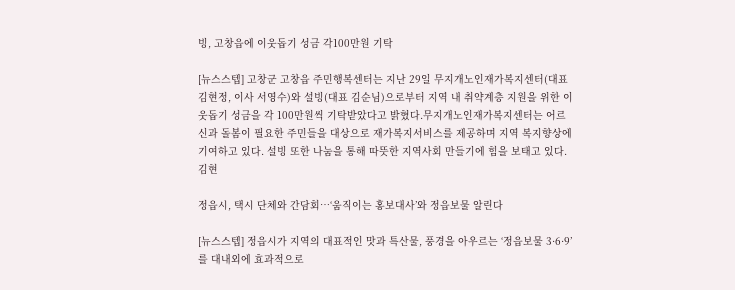빙, 고창읍에 이웃돕기 성금 각100만원 기탁

[뉴스스텝] 고창군 고창읍 주민행복센터는 지난 29일 무지개노인재가복지센터(대표 김현정, 이사 서영수)와 설빙(대표 김순님)으로부터 지역 내 취약계층 지원을 위한 이웃돕기 성금을 각 100만원씩 기탁받았다고 밝혔다.무지개노인재가복지센터는 어르신과 돌봄이 필요한 주민들을 대상으로 재가복지서비스를 제공하며 지역 복지향상에 기여하고 있다. 설빙 또한 나눔을 통해 따뜻한 지역사회 만들기에 힘을 보태고 있다. 김현

정읍시, 택시 단체와 간담회…‘움직이는 홍보대사’와 정읍보물 알린다

[뉴스스텝] 정읍시가 지역의 대표적인 맛과 특산물, 풍경을 아우르는 ‘정읍보물 3·6·9’를 대내외에 효과적으로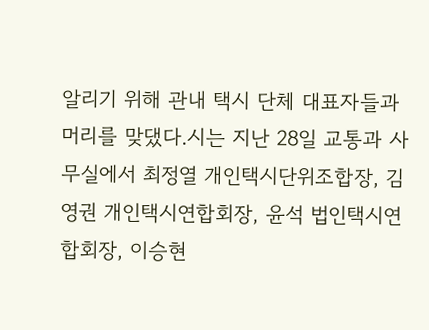알리기 위해 관내 택시 단체 대표자들과 머리를 맞댔다.시는 지난 28일 교통과 사무실에서 최정열 개인택시단위조합장, 김영권 개인택시연합회장, 윤석 법인택시연합회장, 이승현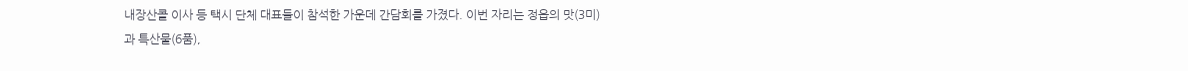내장산콜 이사 등 택시 단체 대표들이 참석한 가운데 간담회를 가졌다. 이번 자리는 정읍의 맛(3미)과 특산물(6품),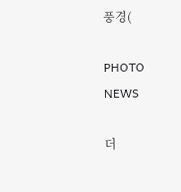풍경(

PHOTO NEWS

더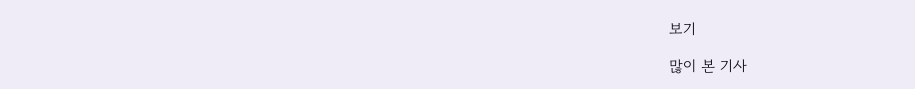보기

많이 본 기사